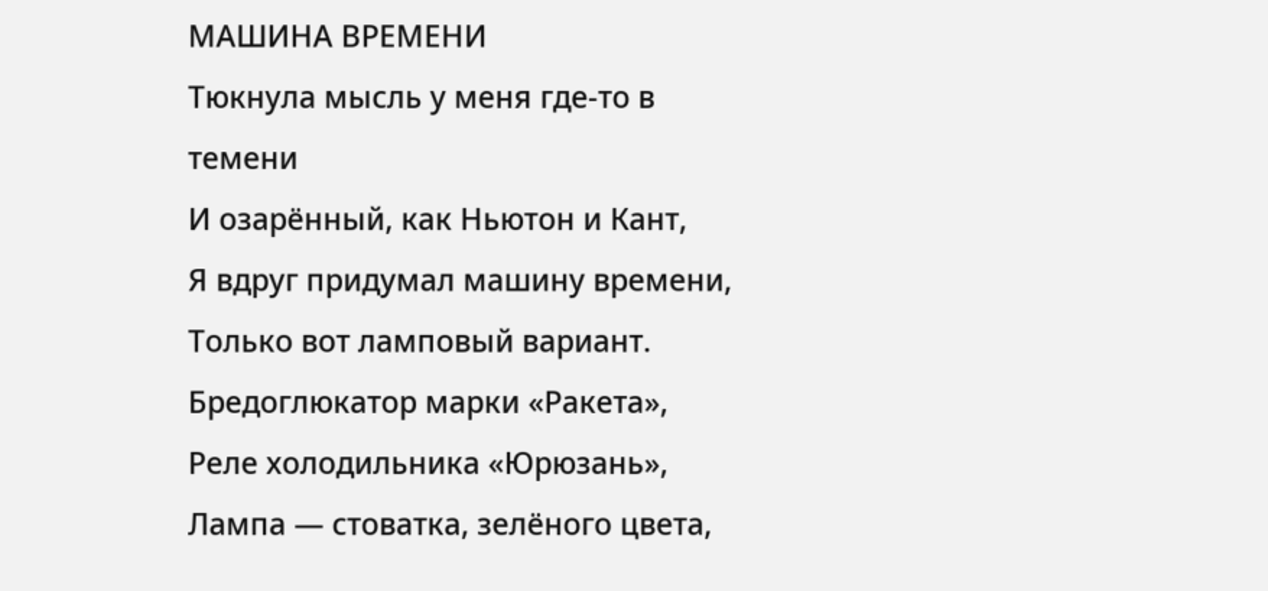МАШИНА ВРЕМЕНИ
Тюкнула мысль у меня где-то в темени
И озарённый, как Ньютон и Кант,
Я вдруг придумал машину времени,
Только вот ламповый вариант.
Бредоглюкатор марки «Ракета»,
Реле холодильника «Юрюзань»,
Лампа — стоватка, зелёного цвета,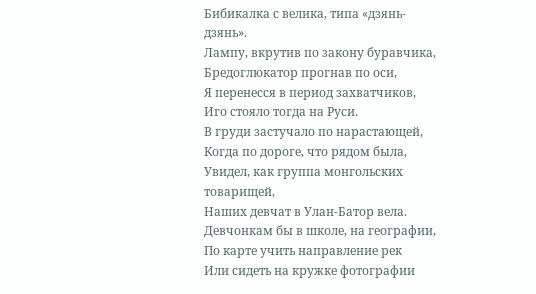Бибикалка с велика, типа «дзянь-дзянь».
Лампу, вкрутив по закону буравчика,
Бредоглюкатор прогнав по оси,
Я перенесся в период захватчиков,
Иго стояло тогда на Руси.
В груди застучало по нарастающей,
Когда по дороге, что рядом была,
Увидел, как группа монгольских товарищей,
Наших девчат в Улан-Батор вела.
Девчонкам бы в школе, на географии,
По карте учить направление рек
Или сидеть на кружке фотографии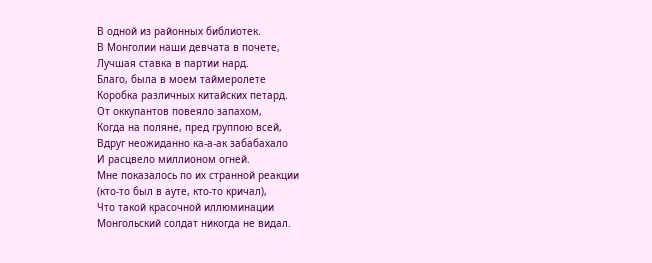В одной из районных библиотек.
В Монголии наши девчата в почете,
Лучшая ставка в партии нард.
Благо, была в моем таймеролете
Коробка различных китайских петард.
От оккупантов повеяло запахом,
Когда на поляне, пред группою всей,
Вдруг неожиданно ка-а-ак забабахало
И расцвело миллионом огней.
Мне показалось по их странной реакции
(кто-то был в ауте, кто-то кричал),
Что такой красочной иллюминации
Монгольский солдат никогда не видал.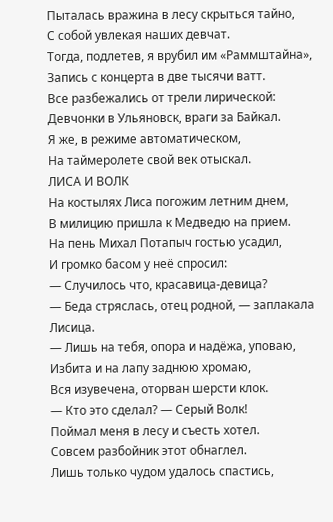Пыталась вражина в лесу скрыться тайно,
С собой увлекая наших девчат.
Тогда, подлетев, я врубил им «Раммштайна»,
Запись с концерта в две тысячи ватт.
Все разбежались от трели лирической:
Девчонки в Ульяновск, враги за Байкал.
Я же, в режиме автоматическом,
На таймеролете свой век отыскал.
ЛИСА И ВОЛК
На костылях Лиса погожим летним днем,
В милицию пришла к Медведю на прием.
На пень Михал Потапыч гостью усадил,
И громко басом у неё спросил:
— Случилось что, красавица-девица?
— Беда стряслась, отец родной, — заплакала Лисица.
— Лишь на тебя, опора и надёжа, уповаю,
Избита и на лапу заднюю хромаю,
Вся изувечена, оторван шерсти клок.
— Кто это сделал? — Серый Волк!
Поймал меня в лесу и съесть хотел.
Совсем разбойник этот обнаглел.
Лишь только чудом удалось спастись,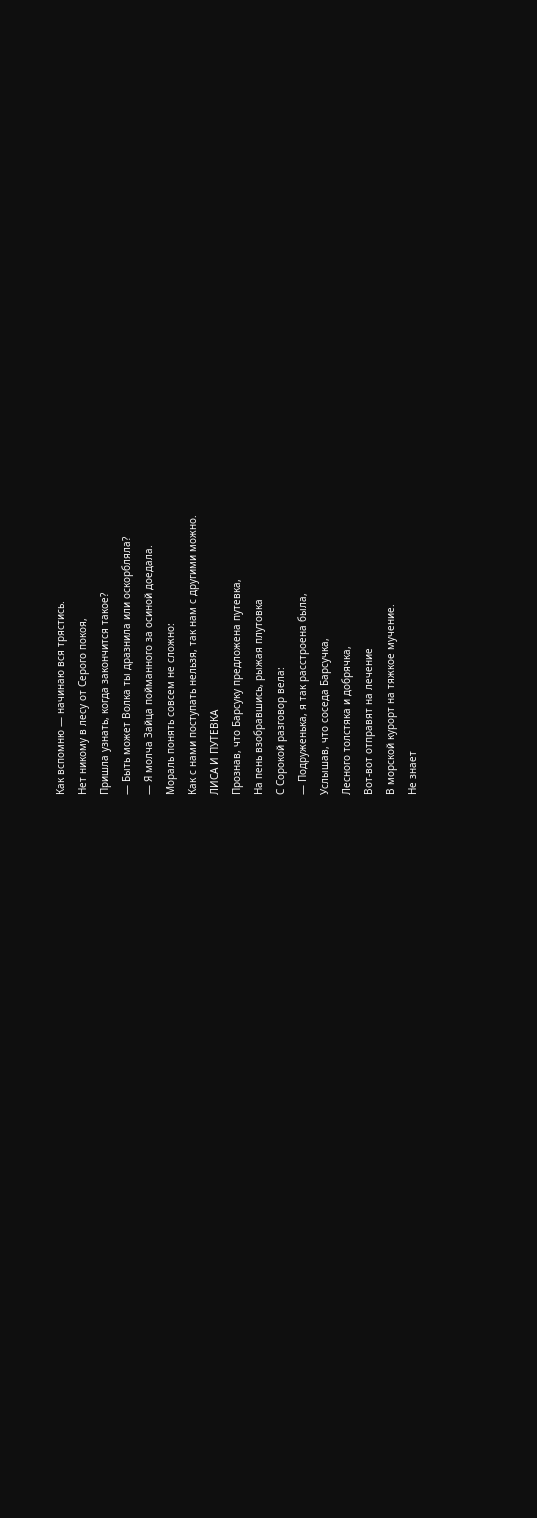Как вспомню — начинаю вся трястись.
Нет никому в лесу от Серого покоя,
Пришла узнать, когда закончится такое?
— Быть может Волка ты дразнила или оскорбляла?
— Я молча Зайца пойманного за осиной доедала.
Мораль понять совсем не сложно:
Как с нами поступать нельзя, так нам с другими можно.
ЛИСА И ПУТЕВКА
Прознав, что Барсуку предложена путевка,
На пень взобравшись, рыжая плутовка
С Сорокой разговор вела:
— Подруженька, я так расстроена была,
Услышав, что соседа Барсучка,
Лесного толстяка и добрячка,
Вот-вот отправят на лечение
В морской курорт на тяжкое мучение.
Не знает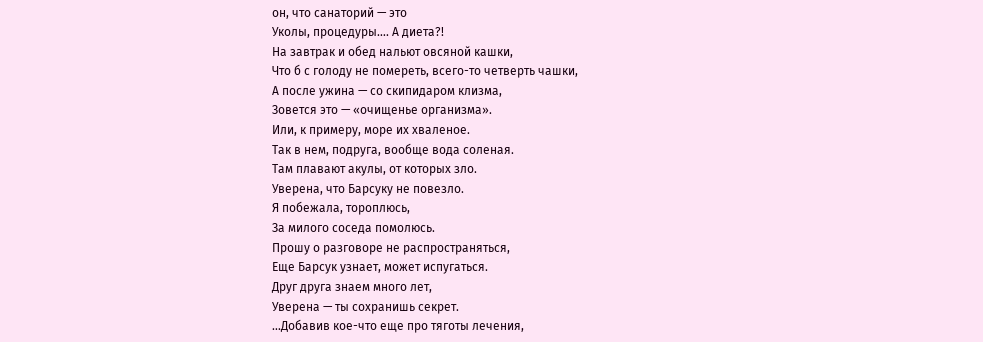он, что санаторий — это
Уколы, процедуры…. А диета?!
На завтрак и обед нальют овсяной кашки,
Что б с голоду не помереть, всего-то четверть чашки,
А после ужина — со скипидаром клизма,
Зовется это — «очищенье организма».
Или, к примеру, море их хваленое.
Так в нем, подруга, вообще вода соленая.
Там плавают акулы, от которых зло.
Уверена, что Барсуку не повезло.
Я побежала, тороплюсь,
За милого соседа помолюсь.
Прошу о разговоре не распространяться,
Еще Барсук узнает, может испугаться.
Друг друга знаем много лет,
Уверена — ты сохранишь секрет.
…Добавив кое-что еще про тяготы лечения,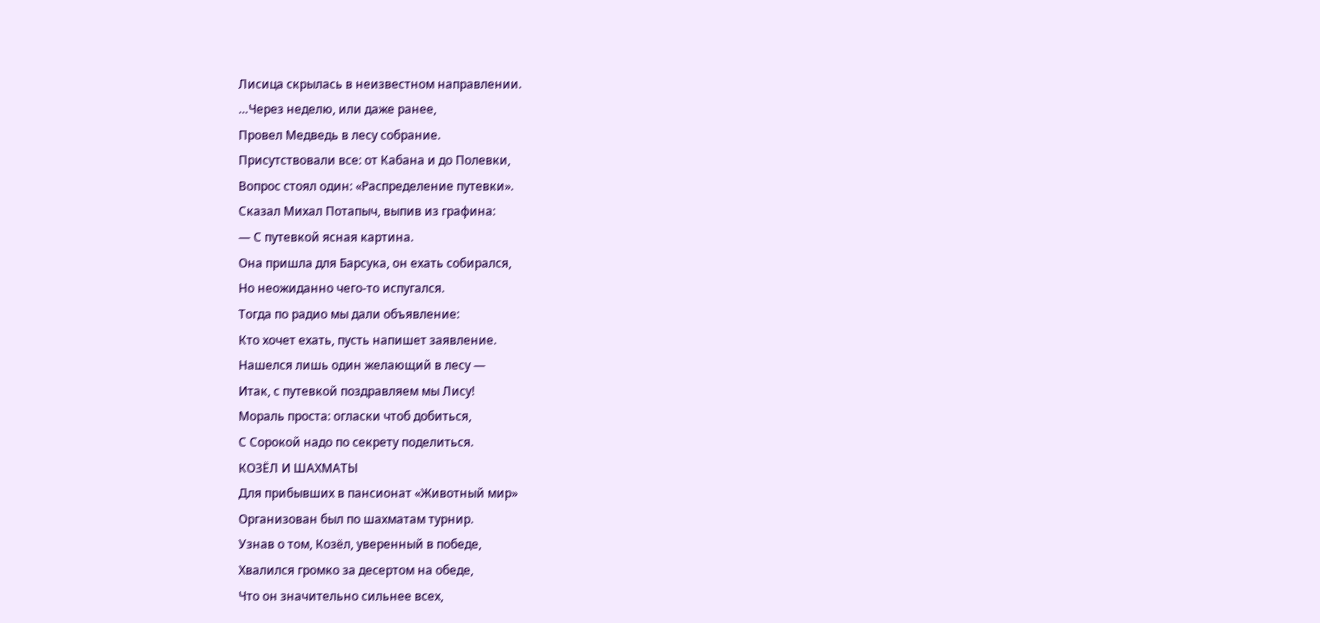Лисица скрылась в неизвестном направлении.
…Через неделю, или даже ранее,
Провел Медведь в лесу собрание.
Присутствовали все: от Кабана и до Полевки,
Вопрос стоял один: «Распределение путевки».
Сказал Михал Потапыч, выпив из графина:
— С путевкой ясная картина.
Она пришла для Барсука, он ехать собирался,
Но неожиданно чего-то испугался.
Тогда по радио мы дали объявление:
Кто хочет ехать, пусть напишет заявление.
Нашелся лишь один желающий в лесу —
Итак, с путевкой поздравляем мы Лису!
Мораль проста: огласки чтоб добиться,
С Сорокой надо по секрету поделиться.
КОЗЁЛ И ШАХМАТЫ
Для прибывших в пансионат «Животный мир»
Организован был по шахматам турнир.
Узнав о том, Козёл, уверенный в победе,
Хвалился громко за десертом на обеде,
Что он значительно сильнее всех,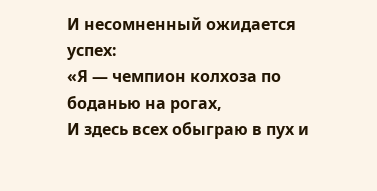И несомненный ожидается успех:
«Я — чемпион колхоза по боданью на рогах,
И здесь всех обыграю в пух и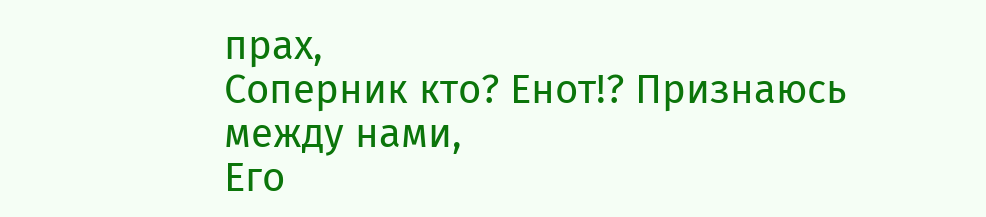прах,
Соперник кто? Енот!? Признаюсь между нами,
Его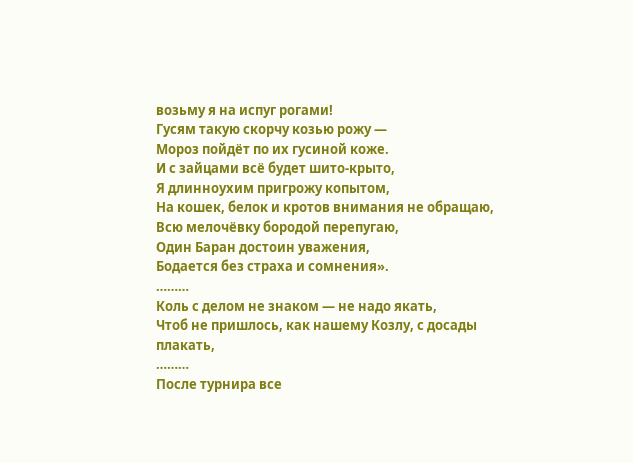возьму я на испуг рогами!
Гусям такую скорчу козью рожу —
Мороз пойдёт по их гусиной коже.
И с зайцами всё будет шито-крыто,
Я длинноухим пригрожу копытом,
На кошек, белок и кротов внимания не обращаю,
Всю мелочёвку бородой перепугаю,
Один Баран достоин уважения,
Бодается без страха и сомнения».
………
Коль с делом не знаком — не надо якать,
Чтоб не пришлось, как нашему Козлу, с досады плакать,
………
После турнира все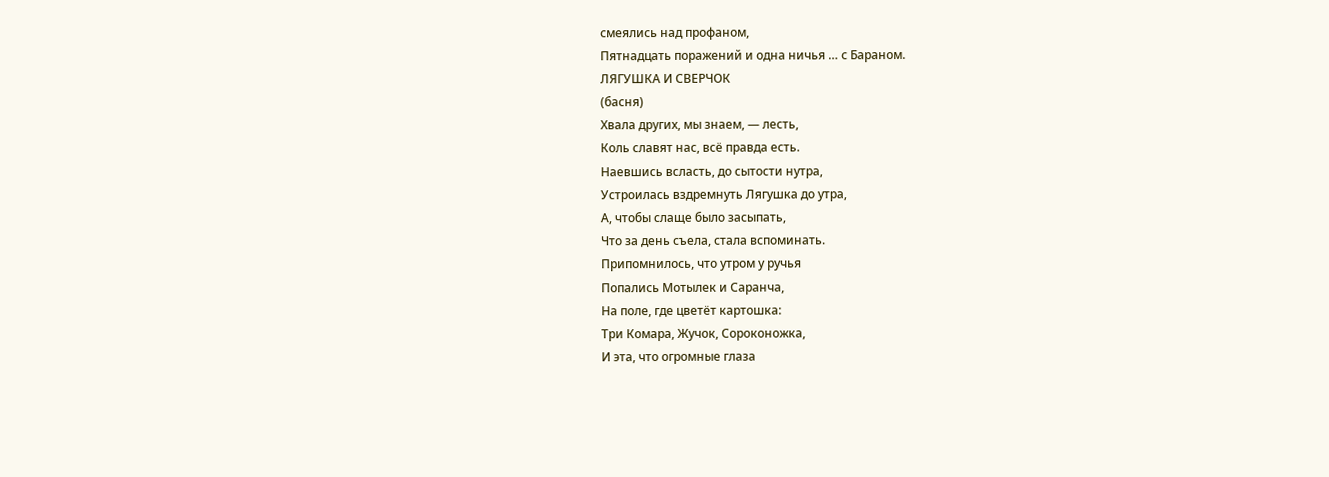смеялись над профаном,
Пятнадцать поражений и одна ничья … с Бараном.
ЛЯГУШКА И СВЕРЧОК
(басня)
Хвала других, мы знаем, — лесть,
Коль славят нас, всё правда есть.
Наевшись всласть, до сытости нутра,
Устроилась вздремнуть Лягушка до утра,
А, чтобы слаще было засыпать,
Что за день съела, стала вспоминать.
Припомнилось, что утром у ручья
Попались Мотылек и Саранча,
На поле, где цветёт картошка:
Три Комара, Жучок, Сороконожка,
И эта, что огромные глаза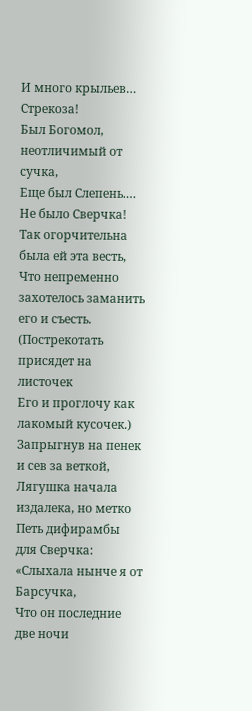И много крыльев… Стрекоза!
Был Богомол, неотличимый от сучка,
Еще был Слепень.… Не было Сверчка!
Так огорчительна была ей эта весть,
Что непременно захотелось заманить его и съесть.
(Пострекотать присядет на листочек
Его и проглочу как лакомый кусочек.)
Запрыгнув на пенек и сев за веткой,
Лягушка начала издалека, но метко
Петь дифирамбы для Сверчка:
«Слыхала нынче я от Барсучка,
Что он последние две ночи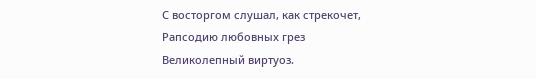С восторгом слушал, как стрекочет,
Рапсодию любовных грез
Великолепный виртуоз.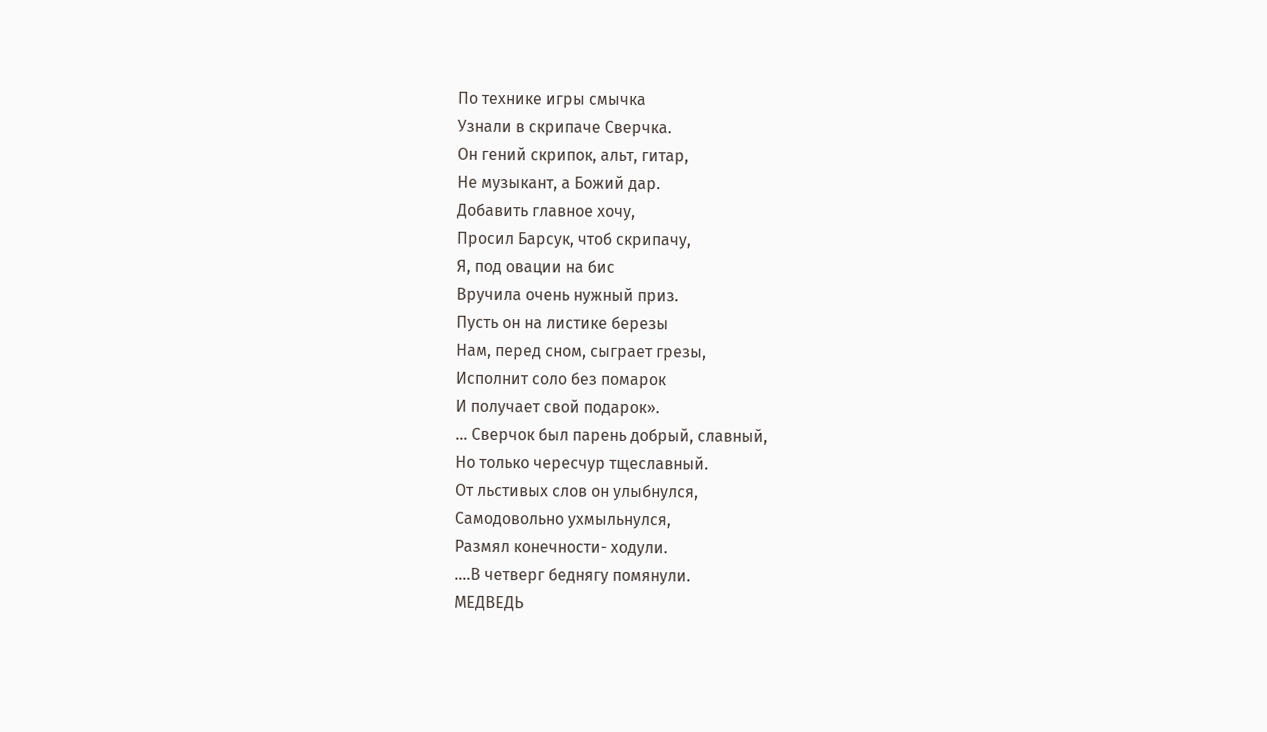По технике игры смычка
Узнали в скрипаче Сверчка.
Он гений скрипок, альт, гитар,
Не музыкант, а Божий дар.
Добавить главное хочу,
Просил Барсук, чтоб скрипачу,
Я, под овации на бис
Вручила очень нужный приз.
Пусть он на листике березы
Нам, перед сном, сыграет грезы,
Исполнит соло без помарок
И получает свой подарок».
… Сверчок был парень добрый, славный,
Но только чересчур тщеславный.
От льстивых слов он улыбнулся,
Самодовольно ухмыльнулся,
Размял конечности- ходули.
….В четверг беднягу помянули.
МЕДВЕДЬ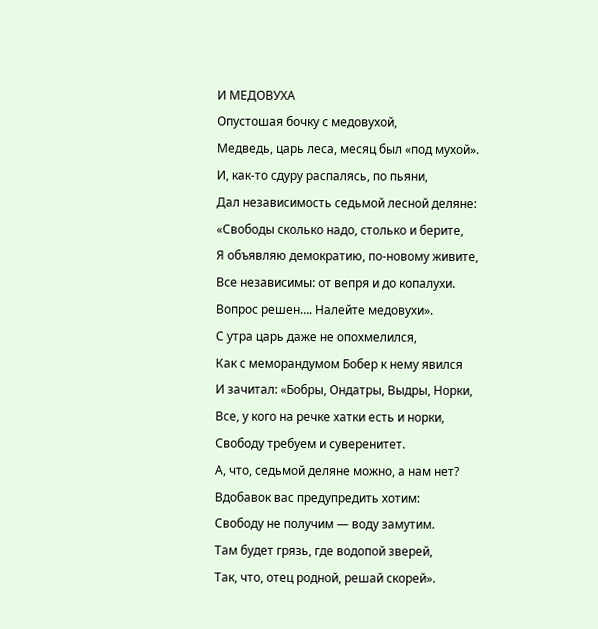И МЕДОВУХА
Опустошая бочку с медовухой,
Медведь, царь леса, месяц был «под мухой».
И, как-то сдуру распалясь, по пьяни,
Дал независимость седьмой лесной деляне:
«Свободы сколько надо, столько и берите,
Я объявляю демократию, по-новому живите,
Все независимы: от вепря и до копалухи.
Вопрос решен…. Налейте медовухи».
С утра царь даже не опохмелился,
Как с меморандумом Бобер к нему явился
И зачитал: «Бобры, Ондатры, Выдры, Норки,
Все, у кого на речке хатки есть и норки,
Свободу требуем и суверенитет.
А, что, седьмой деляне можно, а нам нет?
Вдобавок вас предупредить хотим:
Свободу не получим — воду замутим.
Там будет грязь, где водопой зверей,
Так, что, отец родной, решай скорей».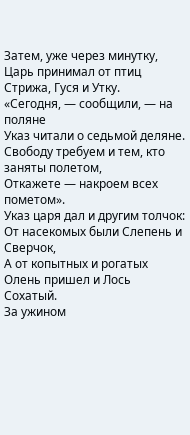Затем, уже через минутку,
Царь принимал от птиц Стрижа, Гуся и Утку.
«Сегодня, — сообщили, — на поляне
Указ читали о седьмой деляне.
Свободу требуем и тем, кто заняты полетом,
Откажете — накроем всех пометом».
Указ царя дал и другим толчок:
От насекомых были Слепень и Сверчок,
А от копытных и рогатых
Олень пришел и Лось Сохатый.
За ужином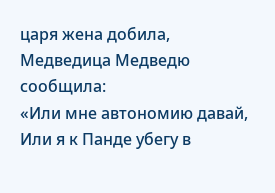царя жена добила,
Медведица Медведю сообщила:
«Или мне автономию давай,
Или я к Панде убегу в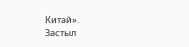Китай».
Застыл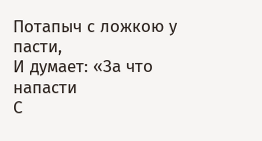Потапыч с ложкою у пасти,
И думает: «За что напасти
С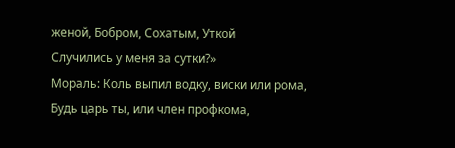женой, Бобром, Сохатым, Уткой
Случились у меня за сутки?»
Мораль: Коль выпил водку, виски или рома,
Будь царь ты, или член профкома,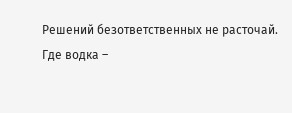Решений безответственных не расточай.
Где водка –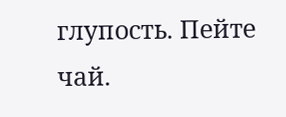глупость. Пейте чай.